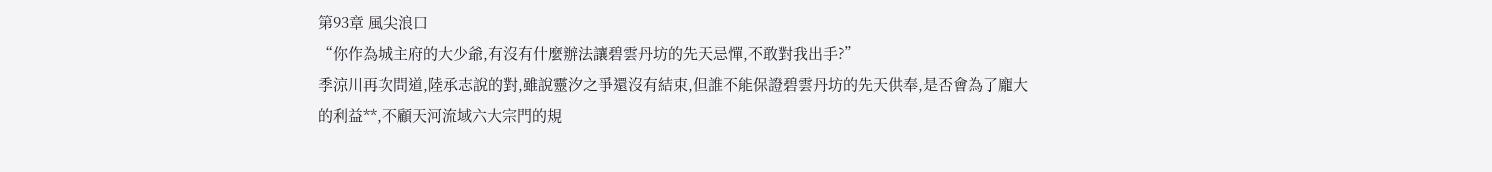第93章 風尖浪口
“你作為城主府的大少爺,有沒有什麼辦法讓碧雲丹坊的先天忌憚,不敢對我出手?”
季涼川再次問道,陸承志說的對,雖說靈汐之爭還沒有結束,但誰不能保證碧雲丹坊的先天供奉,是否會為了龐大的利益**,不顧天河流域六大宗門的規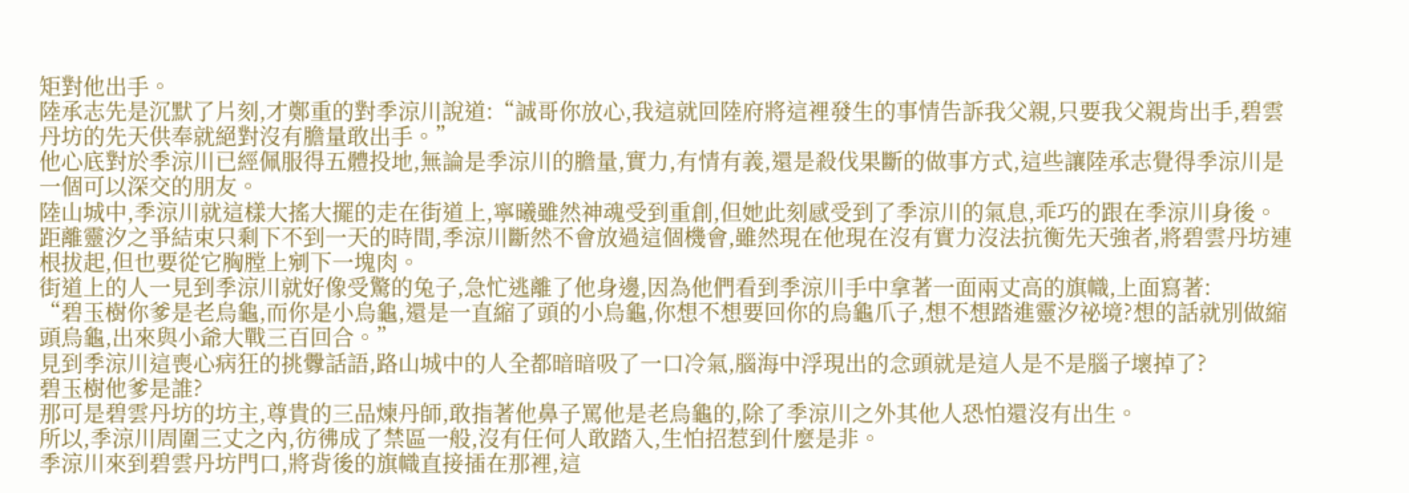矩對他出手。
陸承志先是沉默了片刻,才鄭重的對季涼川說道:“誠哥你放心,我這就回陸府將這裡發生的事情告訴我父親,只要我父親肯出手,碧雲丹坊的先天供奉就絕對沒有膽量敢出手。”
他心底對於季涼川已經佩服得五體投地,無論是季涼川的膽量,實力,有情有義,還是殺伐果斷的做事方式,這些讓陸承志覺得季涼川是一個可以深交的朋友。
陸山城中,季涼川就這樣大搖大擺的走在街道上,寧曦雖然神魂受到重創,但她此刻感受到了季涼川的氣息,乖巧的跟在季涼川身後。
距離靈汐之爭結束只剩下不到一天的時間,季涼川斷然不會放過這個機會,雖然現在他現在沒有實力沒法抗衡先天強者,將碧雲丹坊連根拔起,但也要從它胸膛上剜下一塊肉。
街道上的人一見到季涼川就好像受驚的兔子,急忙逃離了他身邊,因為他們看到季涼川手中拿著一面兩丈高的旗幟,上面寫著:
“碧玉樹你爹是老烏龜,而你是小烏龜,還是一直縮了頭的小烏龜,你想不想要回你的烏龜爪子,想不想踏進靈汐祕境?想的話就別做縮頭烏龜,出來與小爺大戰三百回合。”
見到季涼川這喪心病狂的挑釁話語,路山城中的人全都暗暗吸了一口冷氣,腦海中浮現出的念頭就是這人是不是腦子壞掉了?
碧玉樹他爹是誰?
那可是碧雲丹坊的坊主,尊貴的三品煉丹師,敢指著他鼻子罵他是老烏龜的,除了季涼川之外其他人恐怕還沒有出生。
所以,季涼川周圍三丈之內,彷彿成了禁區一般,沒有任何人敢踏入,生怕招惹到什麼是非。
季涼川來到碧雲丹坊門口,將背後的旗幟直接插在那裡,這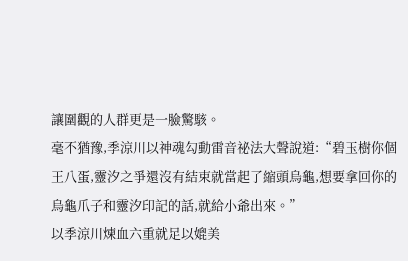讓圍觀的人群更是一臉驚駭。
毫不猶豫,季涼川以神魂勾動雷音祕法大聲說道:“碧玉樹你個王八蛋,靈汐之爭還沒有結束就當起了縮頭烏龜,想要拿回你的烏龜爪子和靈汐印記的話,就給小爺出來。”
以季涼川煉血六重就足以媲美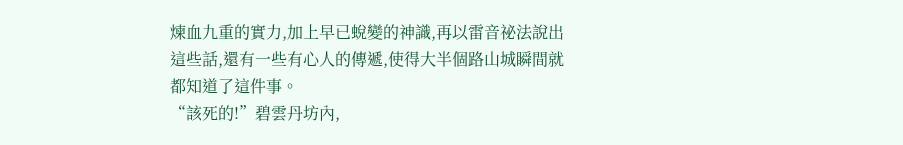煉血九重的實力,加上早已蛻變的神識,再以雷音祕法說出這些話,還有一些有心人的傳遞,使得大半個路山城瞬間就都知道了這件事。
“該死的!”碧雲丹坊內,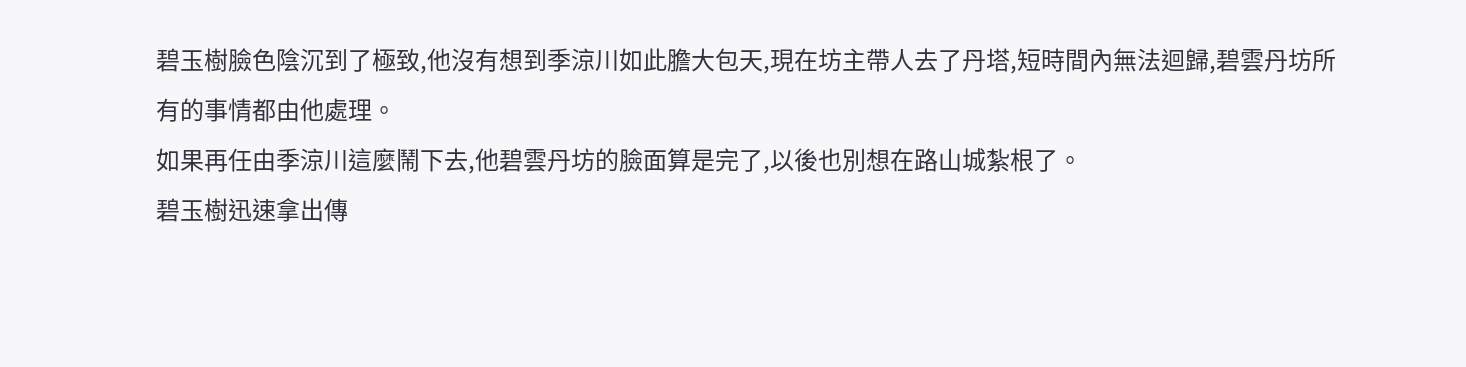碧玉樹臉色陰沉到了極致,他沒有想到季涼川如此膽大包天,現在坊主帶人去了丹塔,短時間內無法迴歸,碧雲丹坊所有的事情都由他處理。
如果再任由季涼川這麼鬧下去,他碧雲丹坊的臉面算是完了,以後也別想在路山城紮根了。
碧玉樹迅速拿出傳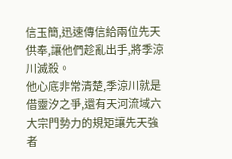信玉簡,迅速傳信給兩位先天供奉,讓他們趁亂出手,將季涼川滅殺。
他心底非常清楚,季涼川就是借靈汐之爭,還有天河流域六大宗門勢力的規矩讓先天強者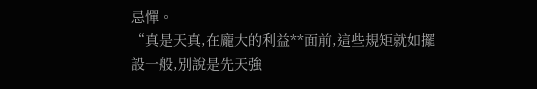忌憚。
“真是天真,在龐大的利益**面前,這些規矩就如擺設一般,別說是先天強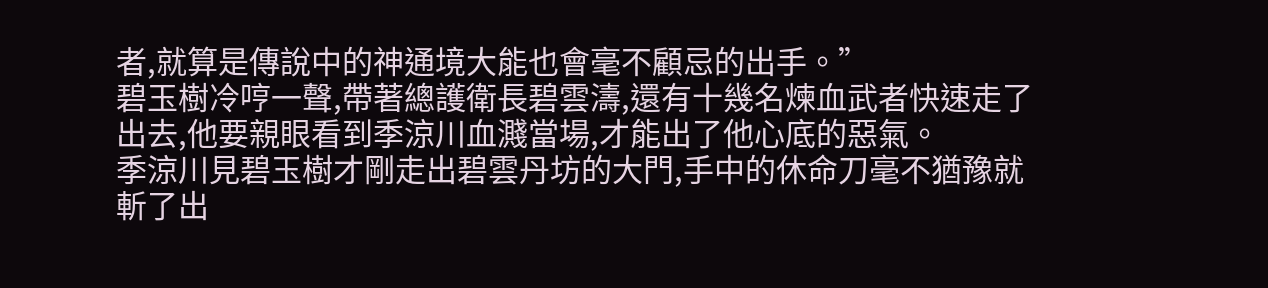者,就算是傳說中的神通境大能也會毫不顧忌的出手。”
碧玉樹冷哼一聲,帶著總護衛長碧雲濤,還有十幾名煉血武者快速走了出去,他要親眼看到季涼川血濺當場,才能出了他心底的惡氣。
季涼川見碧玉樹才剛走出碧雲丹坊的大門,手中的休命刀毫不猶豫就斬了出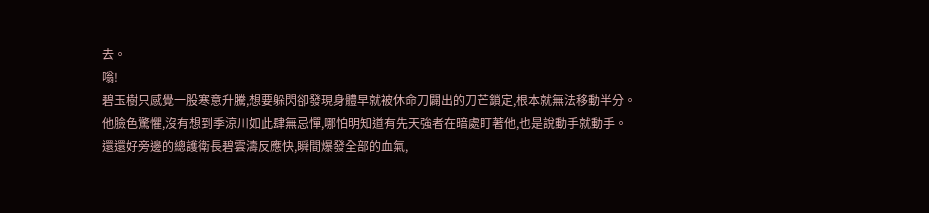去。
嗡!
碧玉樹只感覺一股寒意升騰,想要躲閃卻發現身體早就被休命刀闢出的刀芒鎖定,根本就無法移動半分。
他臉色驚懼,沒有想到季涼川如此肆無忌憚,哪怕明知道有先天強者在暗處盯著他,也是說動手就動手。
還還好旁邊的總護衛長碧雲濤反應快,瞬間爆發全部的血氣,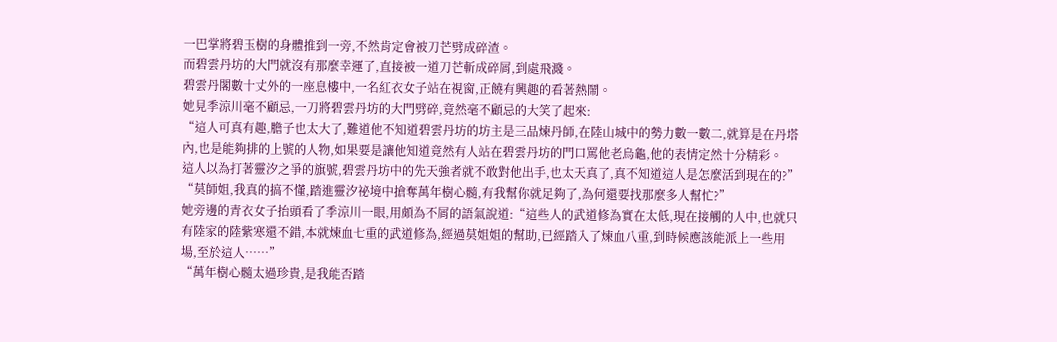一巴掌將碧玉樹的身體推到一旁,不然肯定會被刀芒劈成碎渣。
而碧雲丹坊的大門就沒有那麼幸運了,直接被一道刀芒斬成碎屑,到處飛濺。
碧雲丹閣數十丈外的一座息樓中,一名紅衣女子站在視窗,正饒有興趣的看著熱鬧。
她見季涼川毫不顧忌,一刀將碧雲丹坊的大門劈碎,竟然毫不顧忌的大笑了起來:
“這人可真有趣,膽子也太大了,難道他不知道碧雲丹坊的坊主是三品煉丹師,在陸山城中的勢力數一數二,就算是在丹塔內,也是能夠排的上號的人物,如果要是讓他知道竟然有人站在碧雲丹坊的門口罵他老烏龜,他的表情定然十分精彩。
這人以為打著靈汐之爭的旗號,碧雲丹坊中的先天強者就不敢對他出手,也太天真了,真不知道這人是怎麼活到現在的?”
“莫師姐,我真的搞不懂,踏進靈汐祕境中搶奪萬年樹心髓,有我幫你就足夠了,為何還要找那麼多人幫忙?”
她旁邊的青衣女子抬頭看了季涼川一眼,用頗為不屑的語氣說道:“這些人的武道修為實在太低,現在接觸的人中,也就只有陸家的陸紫寒還不錯,本就煉血七重的武道修為,經過莫姐姐的幫助,已經踏入了煉血八重,到時候應該能派上一些用場,至於這人……”
“萬年樹心髓太過珍貴,是我能否踏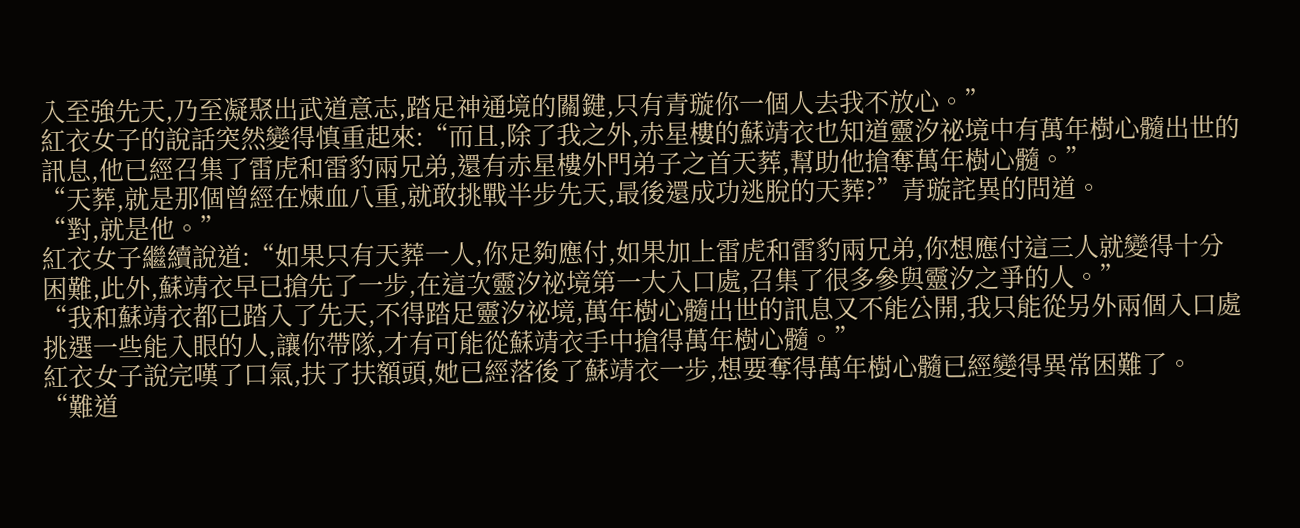入至強先天,乃至凝聚出武道意志,踏足神通境的關鍵,只有青璇你一個人去我不放心。”
紅衣女子的說話突然變得慎重起來:“而且,除了我之外,赤星樓的蘇靖衣也知道靈汐祕境中有萬年樹心髓出世的訊息,他已經召集了雷虎和雷豹兩兄弟,還有赤星樓外門弟子之首天葬,幫助他搶奪萬年樹心髓。”
“天葬,就是那個曾經在煉血八重,就敢挑戰半步先天,最後還成功逃脫的天葬?”青璇詫異的問道。
“對,就是他。”
紅衣女子繼續說道:“如果只有天葬一人,你足夠應付,如果加上雷虎和雷豹兩兄弟,你想應付這三人就變得十分困難,此外,蘇靖衣早已搶先了一步,在這次靈汐祕境第一大入口處,召集了很多參與靈汐之爭的人。”
“我和蘇靖衣都已踏入了先天,不得踏足靈汐祕境,萬年樹心髓出世的訊息又不能公開,我只能從另外兩個入口處挑選一些能入眼的人,讓你帶隊,才有可能從蘇靖衣手中搶得萬年樹心髓。”
紅衣女子說完嘆了口氣,扶了扶額頭,她已經落後了蘇靖衣一步,想要奪得萬年樹心髓已經變得異常困難了。
“難道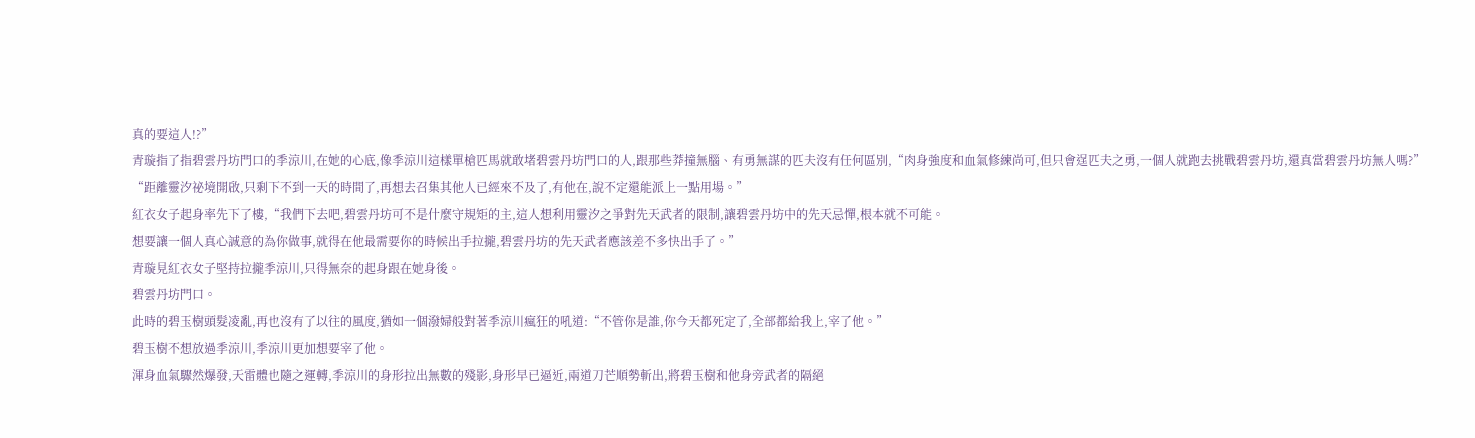真的要這人!?”
青璇指了指碧雲丹坊門口的季涼川,在她的心底,像季涼川這樣單槍匹馬就敢堵碧雲丹坊門口的人,跟那些莽撞無腦、有勇無謀的匹夫沒有任何區別,“肉身強度和血氣修練尚可,但只會逞匹夫之勇,一個人就跑去挑戰碧雲丹坊,還真當碧雲丹坊無人嗎?”
“距離靈汐祕境開啟,只剩下不到一天的時間了,再想去召集其他人已經來不及了,有他在,說不定還能派上一點用場。”
紅衣女子起身率先下了樓,“我們下去吧,碧雲丹坊可不是什麼守規矩的主,這人想利用靈汐之爭對先天武者的限制,讓碧雲丹坊中的先天忌憚,根本就不可能。
想要讓一個人真心誠意的為你做事,就得在他最需要你的時候出手拉攏,碧雲丹坊的先天武者應該差不多快出手了。”
青璇見紅衣女子堅持拉攏季涼川,只得無奈的起身跟在她身後。
碧雲丹坊門口。
此時的碧玉樹頭髮凌亂,再也沒有了以往的風度,猶如一個潑婦般對著季涼川瘋狂的吼道:“不管你是誰,你今天都死定了,全部都給我上,宰了他。”
碧玉樹不想放過季涼川,季涼川更加想要宰了他。
渾身血氣驟然爆發,天雷體也隨之運轉,季涼川的身形拉出無數的殘影,身形早已逼近,兩道刀芒順勢斬出,將碧玉樹和他身旁武者的隔絕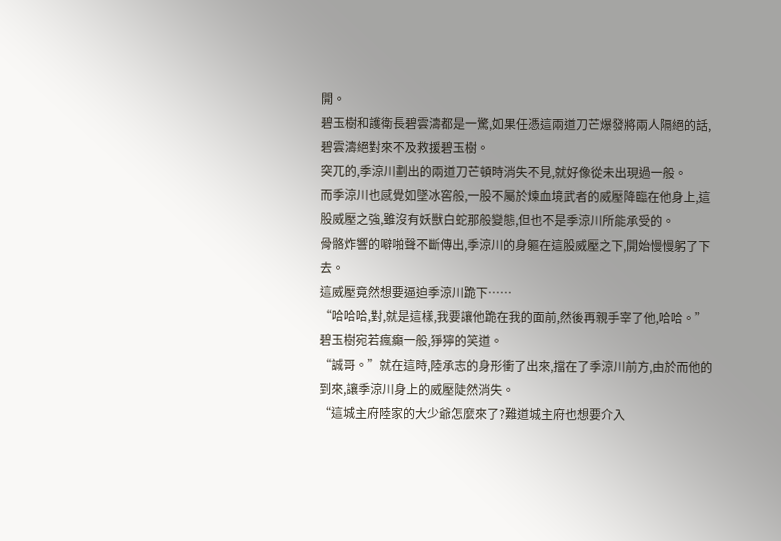開。
碧玉樹和護衛長碧雲濤都是一驚,如果任憑這兩道刀芒爆發將兩人隔絕的話,碧雲濤絕對來不及救援碧玉樹。
突兀的,季涼川劃出的兩道刀芒頓時消失不見,就好像從未出現過一般。
而季涼川也感覺如墜冰窖般,一股不屬於煉血境武者的威壓降臨在他身上,這股威壓之強,雖沒有妖獸白蛇那般變態,但也不是季涼川所能承受的。
骨骼炸響的噼啪聲不斷傳出,季涼川的身軀在這股威壓之下,開始慢慢躬了下去。
這威壓竟然想要逼迫季涼川跪下……
“哈哈哈,對,就是這樣,我要讓他跪在我的面前,然後再親手宰了他,哈哈。”碧玉樹宛若瘋癲一般,猙獰的笑道。
“誠哥。”就在這時,陸承志的身形衝了出來,擋在了季涼川前方,由於而他的到來,讓季涼川身上的威壓陡然消失。
“這城主府陸家的大少爺怎麼來了?難道城主府也想要介入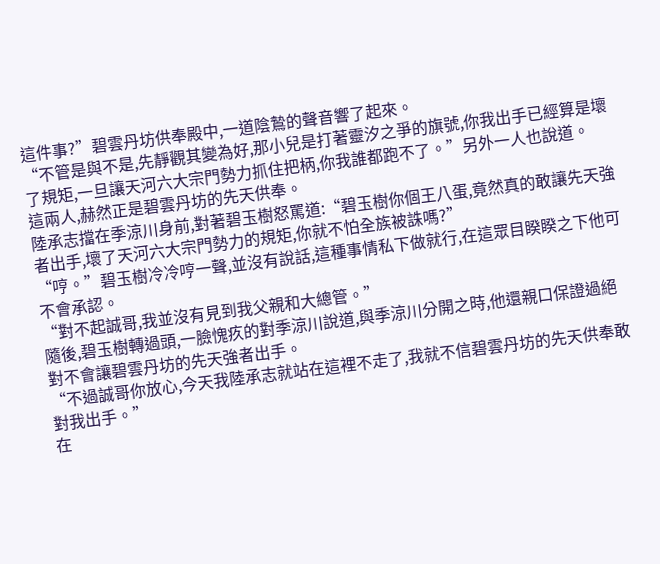這件事?”碧雲丹坊供奉殿中,一道陰鷙的聲音響了起來。
“不管是與不是,先靜觀其變為好,那小兒是打著靈汐之爭的旗號,你我出手已經算是壞了規矩,一旦讓天河六大宗門勢力抓住把柄,你我誰都跑不了。”另外一人也說道。
這兩人,赫然正是碧雲丹坊的先天供奉。
陸承志擋在季涼川身前,對著碧玉樹怒罵道:“碧玉樹你個王八蛋,竟然真的敢讓先天強者出手,壞了天河六大宗門勢力的規矩,你就不怕全族被誅嗎?”
“哼。”碧玉樹冷冷哼一聲,並沒有說話,這種事情私下做就行,在這眾目睽睽之下他可不會承認。
“對不起誠哥,我並沒有見到我父親和大總管。”
隨後,碧玉樹轉過頭,一臉愧疚的對季涼川說道,與季涼川分開之時,他還親口保證過絕對不會讓碧雲丹坊的先天強者出手。
“不過誠哥你放心,今天我陸承志就站在這裡不走了,我就不信碧雲丹坊的先天供奉敢對我出手。”
在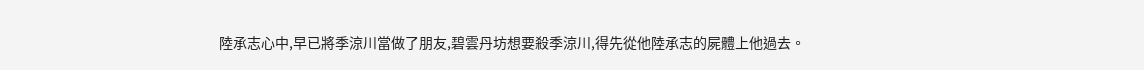陸承志心中,早已將季涼川當做了朋友,碧雲丹坊想要殺季涼川,得先從他陸承志的屍體上他過去。